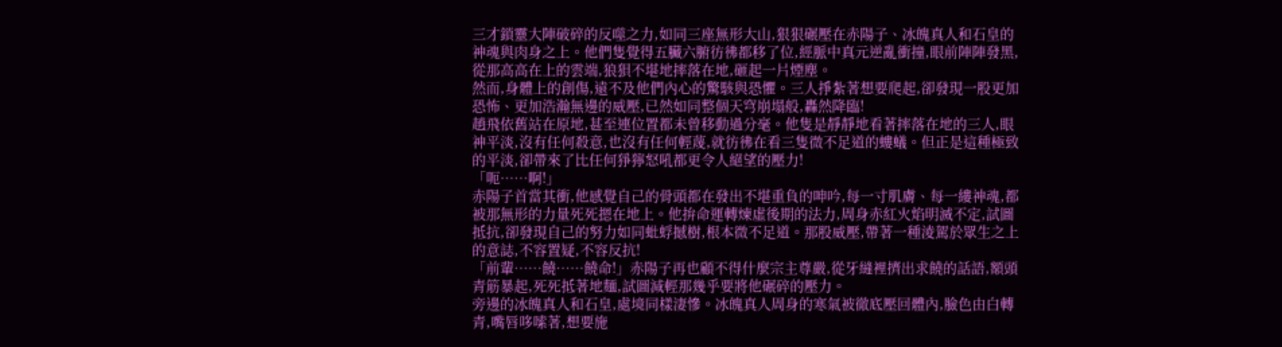三才鎖靈大陣破碎的反噬之力,如同三座無形大山,狠狠碾壓在赤陽子、冰魄真人和石皇的神魂與肉身之上。他們隻覺得五臟六腑彷彿都移了位,經脈中真元逆亂衝撞,眼前陣陣發黑,從那高高在上的雲端,狼狽不堪地摔落在地,砸起一片煙塵。
然而,身體上的創傷,遠不及他們內心的驚駭與恐懼。三人掙紮著想要爬起,卻發現一股更加恐怖、更加浩瀚無邊的威壓,已然如同整個天穹崩塌般,轟然降臨!
趙飛依舊站在原地,甚至連位置都未曾移動過分毫。他隻是靜靜地看著摔落在地的三人,眼神平淡,沒有任何殺意,也沒有任何輕蔑,就彷彿在看三隻微不足道的螻蟻。但正是這種極致的平淡,卻帶來了比任何猙獰怒吼都更令人絕望的壓力!
「呃……啊!」
赤陽子首當其衝,他感覺自己的骨頭都在發出不堪重負的呻吟,每一寸肌膚、每一縷神魂,都被那無形的力量死死摁在地上。他拚命運轉煉虛後期的法力,周身赤紅火焰明滅不定,試圖抵抗,卻發現自己的努力如同蚍蜉撼樹,根本微不足道。那股威壓,帶著一種淩駕於眾生之上的意誌,不容置疑,不容反抗!
「前輩……饒……饒命!」赤陽子再也顧不得什麼宗主尊嚴,從牙縫裡擠出求饒的話語,額頭青筋暴起,死死抵著地麵,試圖減輕那幾乎要將他碾碎的壓力。
旁邊的冰魄真人和石皇,處境同樣淒慘。冰魄真人周身的寒氣被徹底壓回體內,臉色由白轉青,嘴唇哆嗦著,想要施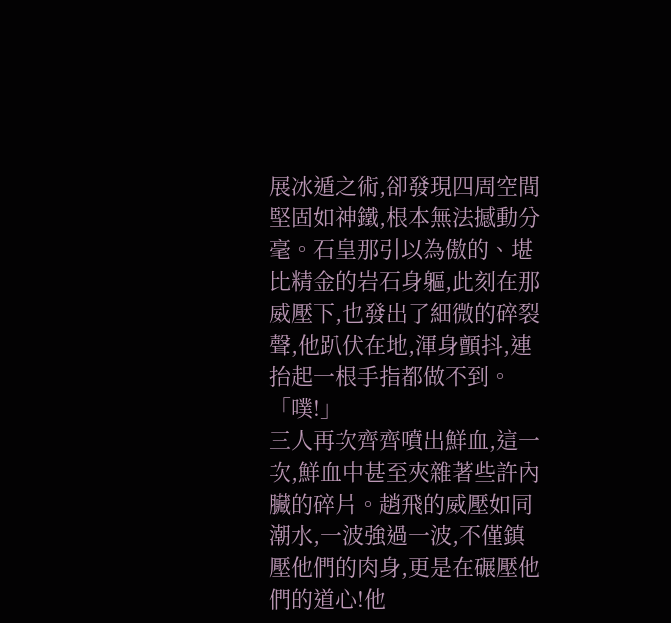展冰遁之術,卻發現四周空間堅固如神鐵,根本無法撼動分毫。石皇那引以為傲的、堪比精金的岩石身軀,此刻在那威壓下,也發出了細微的碎裂聲,他趴伏在地,渾身顫抖,連抬起一根手指都做不到。
「噗!」
三人再次齊齊噴出鮮血,這一次,鮮血中甚至夾雜著些許內臟的碎片。趙飛的威壓如同潮水,一波強過一波,不僅鎮壓他們的肉身,更是在碾壓他們的道心!他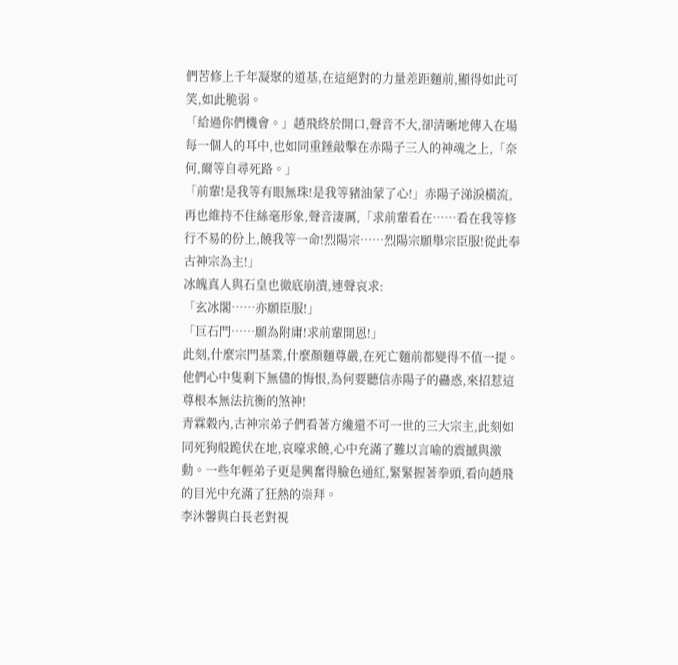們苦修上千年凝聚的道基,在這絕對的力量差距麵前,顯得如此可笑,如此脆弱。
「給過你們機會。」趙飛終於開口,聲音不大,卻清晰地傳入在場每一個人的耳中,也如同重錘敲擊在赤陽子三人的神魂之上,「奈何,爾等自尋死路。」
「前輩!是我等有眼無珠!是我等豬油蒙了心!」赤陽子涕淚橫流,再也維持不住絲毫形象,聲音淒厲,「求前輩看在……看在我等修行不易的份上,饒我等一命!烈陽宗……烈陽宗願舉宗臣服!從此奉古神宗為主!」
冰魄真人與石皇也徹底崩潰,連聲哀求:
「玄冰閣……亦願臣服!」
「巨石門……願為附庸!求前輩開恩!」
此刻,什麼宗門基業,什麼顏麵尊嚴,在死亡麵前都變得不值一提。他們心中隻剩下無儘的悔恨,為何要聽信赤陽子的蠱惑,來招惹這尊根本無法抗衡的煞神!
青霖穀內,古神宗弟子們看著方纔還不可一世的三大宗主,此刻如同死狗般跪伏在地,哀嚎求饒,心中充滿了難以言喻的震撼與激動。一些年輕弟子更是興奮得臉色通紅,緊緊握著拳頭,看向趙飛的目光中充滿了狂熱的崇拜。
李沐馨與白長老對視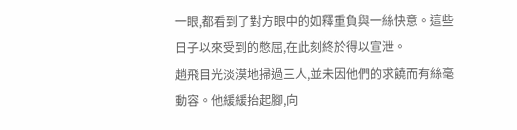一眼,都看到了對方眼中的如釋重負與一絲快意。這些日子以來受到的憋屈,在此刻終於得以宣泄。
趙飛目光淡漠地掃過三人,並未因他們的求饒而有絲毫動容。他緩緩抬起腳,向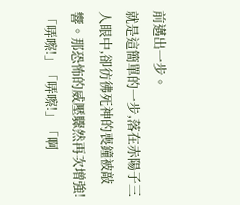前邁出一步。
就是這簡單的一步,落在赤陽子三人眼中,卻彷彿死神的喪鐘被敲響。那恐怖的威壓驟然再次增強!
「哢嚓!」「哢嚓!」「啊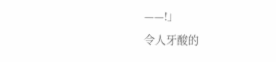——!」
令人牙酸的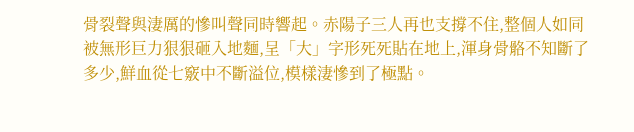骨裂聲與淒厲的慘叫聲同時響起。赤陽子三人再也支撐不住,整個人如同被無形巨力狠狠砸入地麵,呈「大」字形死死貼在地上,渾身骨骼不知斷了多少,鮮血從七竅中不斷溢位,模樣淒慘到了極點。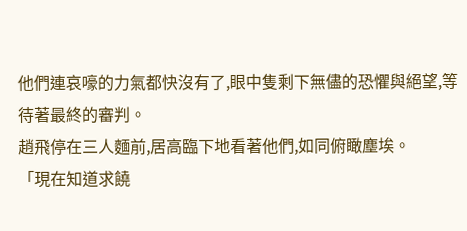他們連哀嚎的力氣都快沒有了,眼中隻剩下無儘的恐懼與絕望,等待著最終的審判。
趙飛停在三人麵前,居高臨下地看著他們,如同俯瞰塵埃。
「現在知道求饒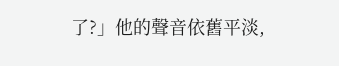了?」他的聲音依舊平淡,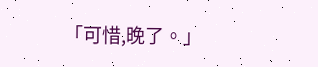「可惜,晚了。」